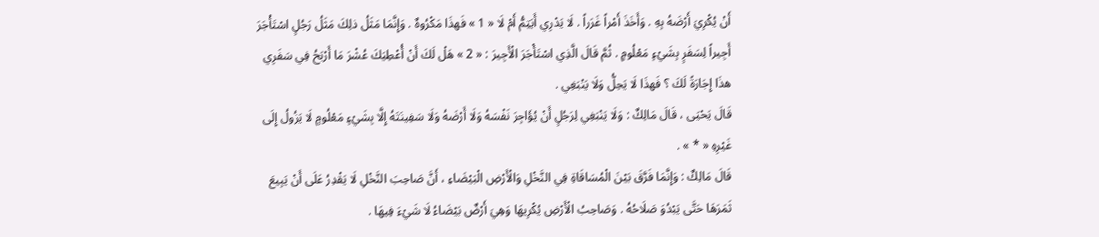أَنْ يُكْرِيَ أَرْضَهُ بِهِ . وَأَخَذَ أَمْراً غَرَراً . لَا يَدْرِي أَيَتِمُّ أَمْ لَا « 1 » فَهذَا مَكْرُوهٌ . وَإِنَّمَا مَثَلُ ذلِكَ مَثَلُ رَجُلٍ اسْتَأْجَرَ أَجِيراً لِسَفَرٍ بِشَيْءٍ مَعْلُومٍ . ثُمَّ قَالَ الَّذِي اسْتَأْجَرَ الْأَجِيرَ : « 2 » هَلْ لَكَ أَنْ أُعْطِيَكَ عُشْرَ مَا أَرْبَحُ فِي سَفَرِي هذَا إِجَارَةً لَكَ ؟ فَهذَا لَا يَحِلُّ وَلَا يَنْبَغِي .
قَالَ يَحْيَى ، قَالَ مَالِكٌ : وَلَا يَنْبَغِي لِرَجُلٍ أَنْ يُؤَاجِرَ نَفْسَهُ وَلَا أَرْضَهُ وَلَا سَفِينَتَهُ إِلَّا بِشَيْءٍ مَعْلُومٍ لَا يَزُولُ إِلَى غَيْرِهِ « * » .
قَالَ مَالِكٌ : وَإِنَّمَا فَرَّقَ بَيْنَ الْمُسَاقَاةِ فِي النَّخْلِ وَالْأَرْضِ الْبَيْضَاءِ ، أَنَّ صَاحِبَ النَّخْلِ لَا يَقْدِرُ عَلَى أَنْ يَبِيعَ ثَمَرَهَا حَتَّى يَبْدُوَ صَلَاحُهُ . وَصَاحِبُ الْأَرْضِ يُكْرِيهَا وَهِيَ أَرْضٌ بَيْضَاءُ لَا شَيْءَ فِيهَا .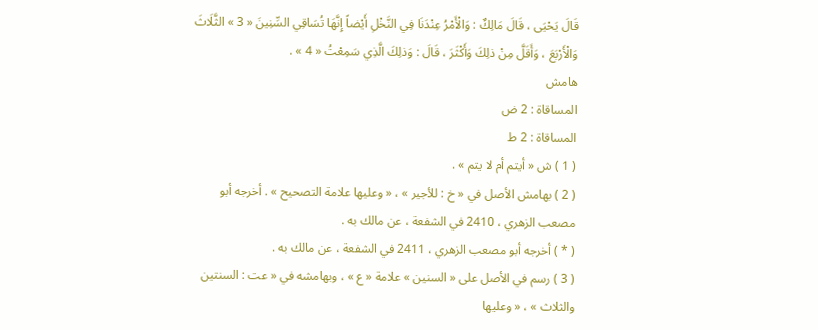قَالَ يَحْيَى ، قَالَ مَالِكٌ : وَالْأَمْرُ عِنْدَنَا فِي النَّخْلِ أَيْضاً إِنَّهَا تُسَاقِي السِّنِينَ « 3 » الثَّلَاثَ وَالْأَرْبَعَ ، وَأَقَلَّ مِنْ ذلِكَ وَأَكْثَرَ ، قَالَ : وَذلِكَ الَّذِي سَمِعْتُ « 4 » .
هامش
المساقاة : 2 ض
المساقاة : 2 ط
( 1 ) ش « أيتم أم لا يتم » .
( 2 ) بهامش الأصل في « خ : للأجير » ، « وعليها علامة التصحيح » . أخرجه أبو مصعب الزهري ، 2410 في الشفعة ، عن مالك به .
( * ) أخرجه أبو مصعب الزهري ، 2411 في الشفعة ، عن مالك به .
( 3 ) رسم في الأصل على « السنين » علامة « ع » ، وبهامشه في « عت : السنتين والثلاث » ، « وعليها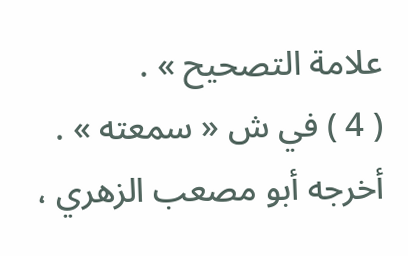علامة التصحيح » .
( 4 ) في ش « سمعته » . أخرجه أبو مصعب الزهري ،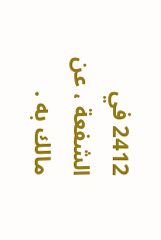2412 في الشفعة ، عن مالك به .